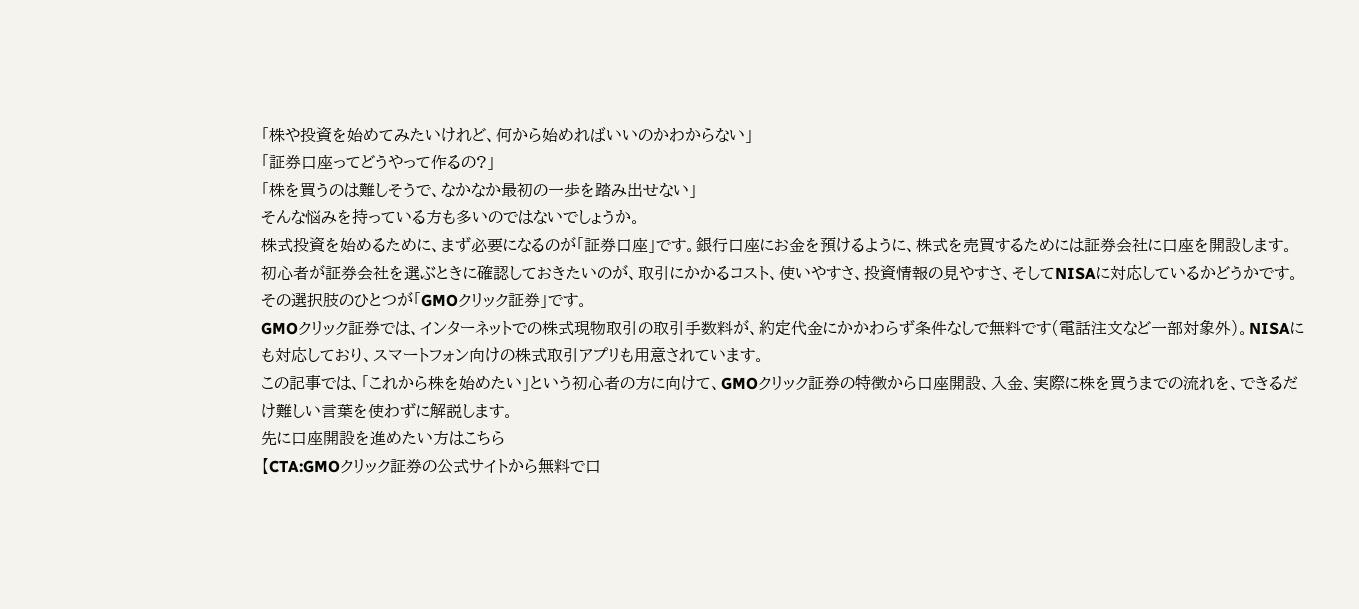「株や投資を始めてみたいけれど、何から始めればいいのかわからない」
「証券口座ってどうやって作るの?」
「株を買うのは難しそうで、なかなか最初の一歩を踏み出せない」
そんな悩みを持っている方も多いのではないでしょうか。
株式投資を始めるために、まず必要になるのが「証券口座」です。銀行口座にお金を預けるように、株式を売買するためには証券会社に口座を開設します。
初心者が証券会社を選ぶときに確認しておきたいのが、取引にかかるコスト、使いやすさ、投資情報の見やすさ、そしてNISAに対応しているかどうかです。
その選択肢のひとつが「GMOクリック証券」です。
GMOクリック証券では、インターネットでの株式現物取引の取引手数料が、約定代金にかかわらず条件なしで無料です(電話注文など一部対象外)。NISAにも対応しており、スマートフォン向けの株式取引アプリも用意されています。
この記事では、「これから株を始めたい」という初心者の方に向けて、GMOクリック証券の特徴から口座開設、入金、実際に株を買うまでの流れを、できるだけ難しい言葉を使わずに解説します。
先に口座開設を進めたい方はこちら
【CTA:GMOクリック証券の公式サイトから無料で口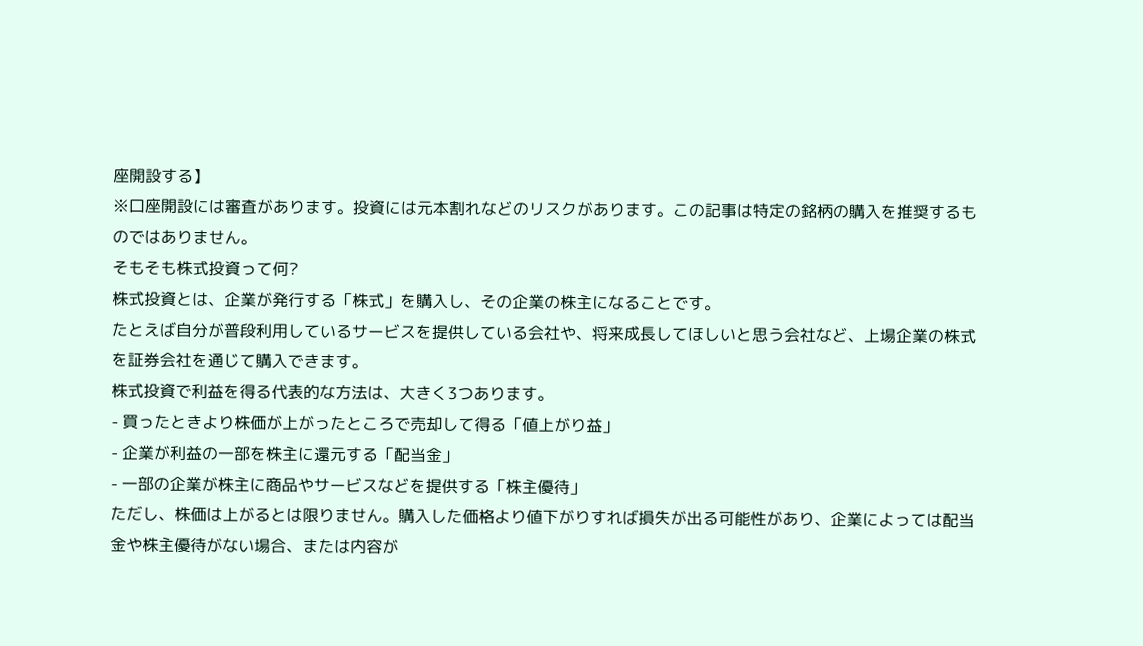座開設する】
※口座開設には審査があります。投資には元本割れなどのリスクがあります。この記事は特定の銘柄の購入を推奨するものではありません。
そもそも株式投資って何?
株式投資とは、企業が発行する「株式」を購入し、その企業の株主になることです。
たとえば自分が普段利用しているサービスを提供している会社や、将来成長してほしいと思う会社など、上場企業の株式を証券会社を通じて購入できます。
株式投資で利益を得る代表的な方法は、大きく3つあります。
- 買ったときより株価が上がったところで売却して得る「値上がり益」
- 企業が利益の一部を株主に還元する「配当金」
- 一部の企業が株主に商品やサービスなどを提供する「株主優待」
ただし、株価は上がるとは限りません。購入した価格より値下がりすれば損失が出る可能性があり、企業によっては配当金や株主優待がない場合、または内容が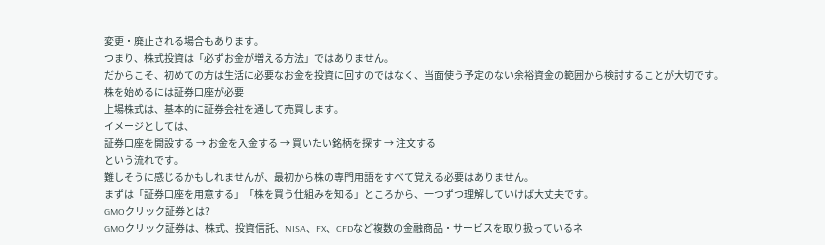変更・廃止される場合もあります。
つまり、株式投資は「必ずお金が増える方法」ではありません。
だからこそ、初めての方は生活に必要なお金を投資に回すのではなく、当面使う予定のない余裕資金の範囲から検討することが大切です。
株を始めるには証券口座が必要
上場株式は、基本的に証券会社を通して売買します。
イメージとしては、
証券口座を開設する → お金を入金する → 買いたい銘柄を探す → 注文する
という流れです。
難しそうに感じるかもしれませんが、最初から株の専門用語をすべて覚える必要はありません。
まずは「証券口座を用意する」「株を買う仕組みを知る」ところから、一つずつ理解していけば大丈夫です。
GMOクリック証券とは?
GMOクリック証券は、株式、投資信託、NISA、FX、CFDなど複数の金融商品・サービスを取り扱っているネ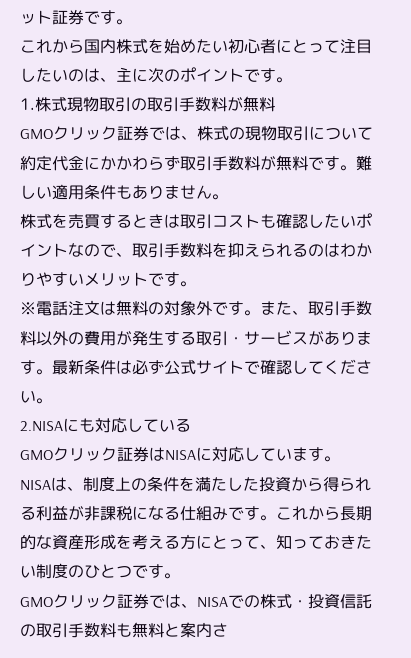ット証券です。
これから国内株式を始めたい初心者にとって注目したいのは、主に次のポイントです。
1.株式現物取引の取引手数料が無料
GMOクリック証券では、株式の現物取引について約定代金にかかわらず取引手数料が無料です。難しい適用条件もありません。
株式を売買するときは取引コストも確認したいポイントなので、取引手数料を抑えられるのはわかりやすいメリットです。
※電話注文は無料の対象外です。また、取引手数料以外の費用が発生する取引・サービスがあります。最新条件は必ず公式サイトで確認してください。
2.NISAにも対応している
GMOクリック証券はNISAに対応しています。
NISAは、制度上の条件を満たした投資から得られる利益が非課税になる仕組みです。これから長期的な資産形成を考える方にとって、知っておきたい制度のひとつです。
GMOクリック証券では、NISAでの株式・投資信託の取引手数料も無料と案内さ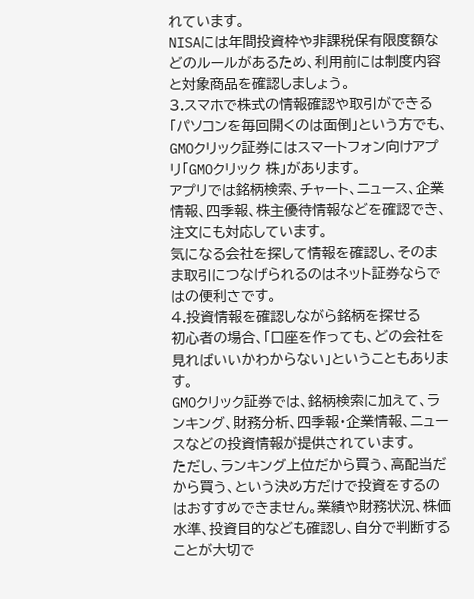れています。
NISAには年間投資枠や非課税保有限度額などのルールがあるため、利用前には制度内容と対象商品を確認しましょう。
3.スマホで株式の情報確認や取引ができる
「パソコンを毎回開くのは面倒」という方でも、GMOクリック証券にはスマートフォン向けアプリ「GMOクリック 株」があります。
アプリでは銘柄検索、チャート、ニュース、企業情報、四季報、株主優待情報などを確認でき、注文にも対応しています。
気になる会社を探して情報を確認し、そのまま取引につなげられるのはネット証券ならではの便利さです。
4.投資情報を確認しながら銘柄を探せる
初心者の場合、「口座を作っても、どの会社を見ればいいかわからない」ということもあります。
GMOクリック証券では、銘柄検索に加えて、ランキング、財務分析、四季報・企業情報、ニュースなどの投資情報が提供されています。
ただし、ランキング上位だから買う、高配当だから買う、という決め方だけで投資をするのはおすすめできません。業績や財務状況、株価水準、投資目的なども確認し、自分で判断することが大切で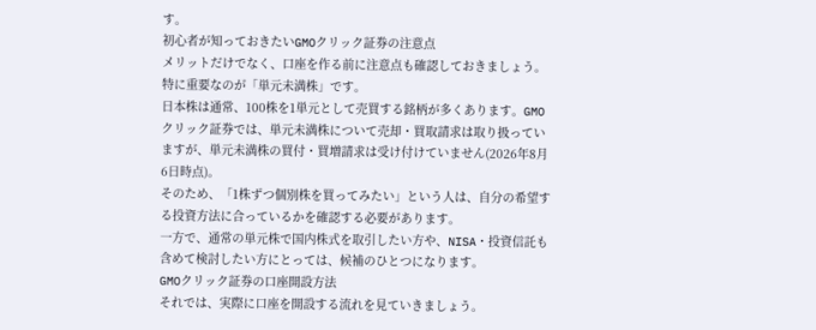す。
初心者が知っておきたいGMOクリック証券の注意点
メリットだけでなく、口座を作る前に注意点も確認しておきましょう。
特に重要なのが「単元未満株」です。
日本株は通常、100株を1単元として売買する銘柄が多くあります。GMOクリック証券では、単元未満株について売却・買取請求は取り扱っていますが、単元未満株の買付・買増請求は受け付けていません(2026年8月6日時点)。
そのため、「1株ずつ個別株を買ってみたい」という人は、自分の希望する投資方法に合っているかを確認する必要があります。
一方で、通常の単元株で国内株式を取引したい方や、NISA・投資信託も含めて検討したい方にとっては、候補のひとつになります。
GMOクリック証券の口座開設方法
それでは、実際に口座を開設する流れを見ていきましょう。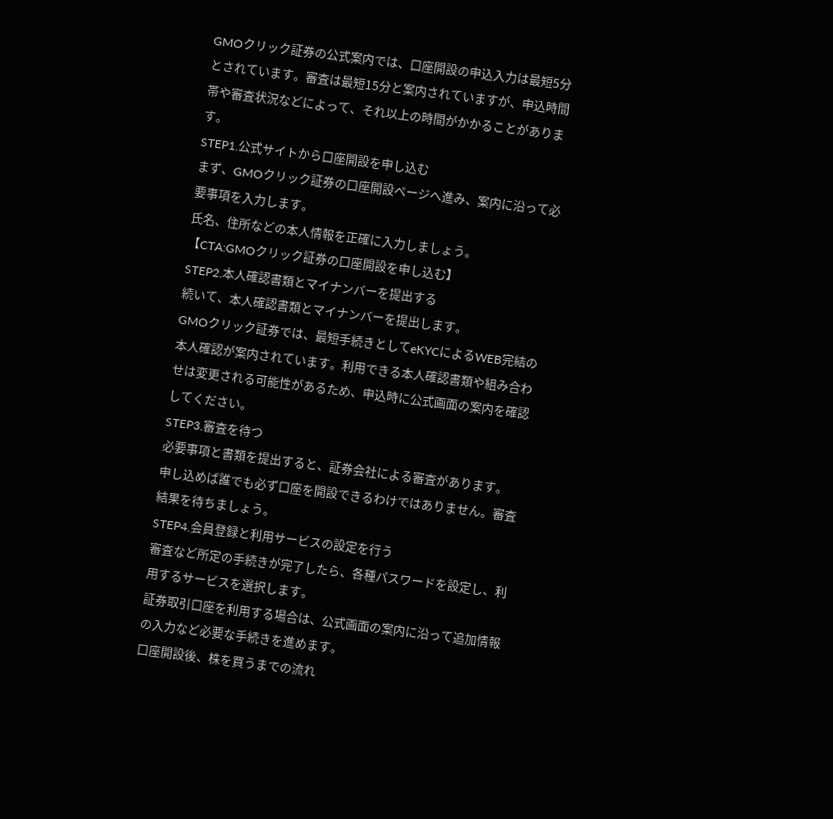GMOクリック証券の公式案内では、口座開設の申込入力は最短5分とされています。審査は最短15分と案内されていますが、申込時間帯や審査状況などによって、それ以上の時間がかかることがあります。
STEP1.公式サイトから口座開設を申し込む
まず、GMOクリック証券の口座開設ページへ進み、案内に沿って必要事項を入力します。
氏名、住所などの本人情報を正確に入力しましょう。
【CTA:GMOクリック証券の口座開設を申し込む】
STEP2.本人確認書類とマイナンバーを提出する
続いて、本人確認書類とマイナンバーを提出します。
GMOクリック証券では、最短手続きとしてeKYCによるWEB完結の本人確認が案内されています。利用できる本人確認書類や組み合わせは変更される可能性があるため、申込時に公式画面の案内を確認してください。
STEP3.審査を待つ
必要事項と書類を提出すると、証券会社による審査があります。
申し込めば誰でも必ず口座を開設できるわけではありません。審査結果を待ちましょう。
STEP4.会員登録と利用サービスの設定を行う
審査など所定の手続きが完了したら、各種パスワードを設定し、利用するサービスを選択します。
証券取引口座を利用する場合は、公式画面の案内に沿って追加情報の入力など必要な手続きを進めます。
口座開設後、株を買うまでの流れ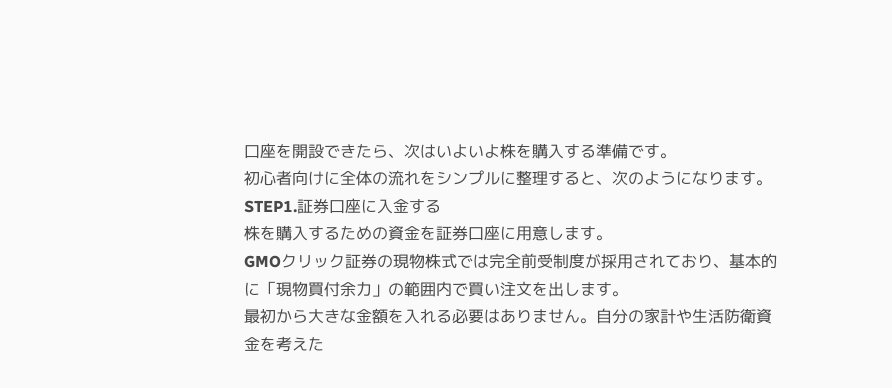口座を開設できたら、次はいよいよ株を購入する準備です。
初心者向けに全体の流れをシンプルに整理すると、次のようになります。
STEP1.証券口座に入金する
株を購入するための資金を証券口座に用意します。
GMOクリック証券の現物株式では完全前受制度が採用されており、基本的に「現物買付余力」の範囲内で買い注文を出します。
最初から大きな金額を入れる必要はありません。自分の家計や生活防衛資金を考えた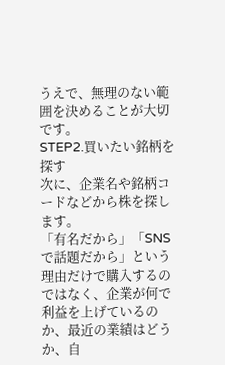うえで、無理のない範囲を決めることが大切です。
STEP2.買いたい銘柄を探す
次に、企業名や銘柄コードなどから株を探します。
「有名だから」「SNSで話題だから」という理由だけで購入するのではなく、企業が何で利益を上げているのか、最近の業績はどうか、自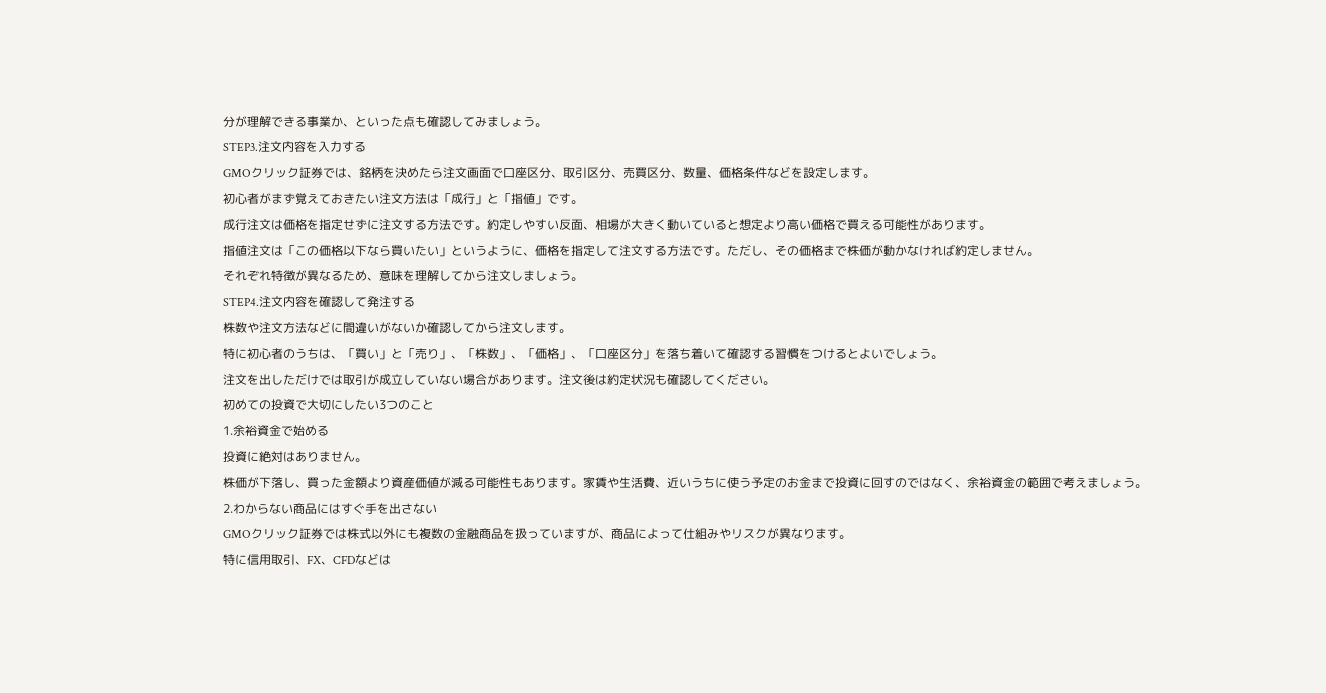分が理解できる事業か、といった点も確認してみましょう。
STEP3.注文内容を入力する
GMOクリック証券では、銘柄を決めたら注文画面で口座区分、取引区分、売買区分、数量、価格条件などを設定します。
初心者がまず覚えておきたい注文方法は「成行」と「指値」です。
成行注文は価格を指定せずに注文する方法です。約定しやすい反面、相場が大きく動いていると想定より高い価格で買える可能性があります。
指値注文は「この価格以下なら買いたい」というように、価格を指定して注文する方法です。ただし、その価格まで株価が動かなければ約定しません。
それぞれ特徴が異なるため、意味を理解してから注文しましょう。
STEP4.注文内容を確認して発注する
株数や注文方法などに間違いがないか確認してから注文します。
特に初心者のうちは、「買い」と「売り」、「株数」、「価格」、「口座区分」を落ち着いて確認する習慣をつけるとよいでしょう。
注文を出しただけでは取引が成立していない場合があります。注文後は約定状況も確認してください。
初めての投資で大切にしたい3つのこと
1.余裕資金で始める
投資に絶対はありません。
株価が下落し、買った金額より資産価値が減る可能性もあります。家賃や生活費、近いうちに使う予定のお金まで投資に回すのではなく、余裕資金の範囲で考えましょう。
2.わからない商品にはすぐ手を出さない
GMOクリック証券では株式以外にも複数の金融商品を扱っていますが、商品によって仕組みやリスクが異なります。
特に信用取引、FX、CFDなどは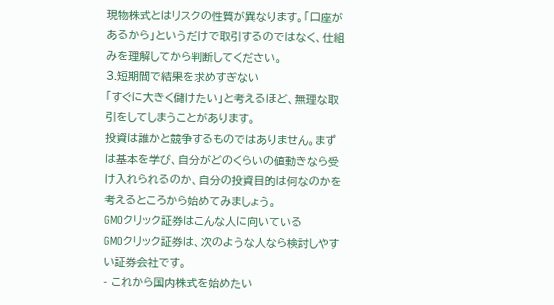現物株式とはリスクの性質が異なります。「口座があるから」というだけで取引するのではなく、仕組みを理解してから判断してください。
3.短期間で結果を求めすぎない
「すぐに大きく儲けたい」と考えるほど、無理な取引をしてしまうことがあります。
投資は誰かと競争するものではありません。まずは基本を学び、自分がどのくらいの値動きなら受け入れられるのか、自分の投資目的は何なのかを考えるところから始めてみましょう。
GMOクリック証券はこんな人に向いている
GMOクリック証券は、次のような人なら検討しやすい証券会社です。
- これから国内株式を始めたい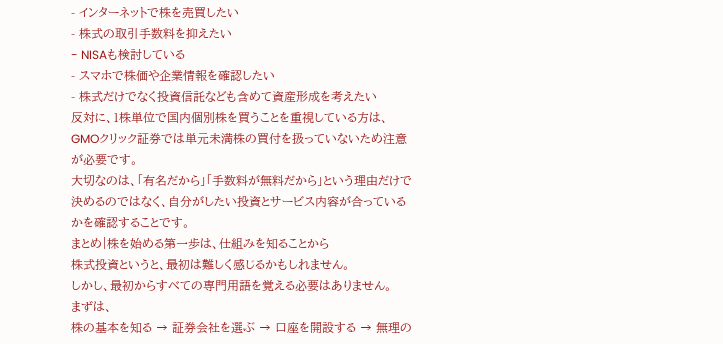- インターネットで株を売買したい
- 株式の取引手数料を抑えたい
- NISAも検討している
- スマホで株価や企業情報を確認したい
- 株式だけでなく投資信託なども含めて資産形成を考えたい
反対に、1株単位で国内個別株を買うことを重視している方は、GMOクリック証券では単元未満株の買付を扱っていないため注意が必要です。
大切なのは、「有名だから」「手数料が無料だから」という理由だけで決めるのではなく、自分がしたい投資とサービス内容が合っているかを確認することです。
まとめ|株を始める第一歩は、仕組みを知ることから
株式投資というと、最初は難しく感じるかもしれません。
しかし、最初からすべての専門用語を覚える必要はありません。
まずは、
株の基本を知る → 証券会社を選ぶ → 口座を開設する → 無理の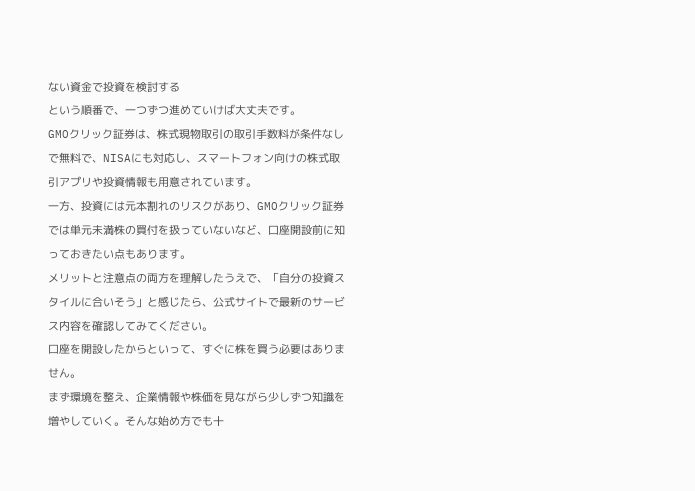ない資金で投資を検討する
という順番で、一つずつ進めていけば大丈夫です。
GMOクリック証券は、株式現物取引の取引手数料が条件なしで無料で、NISAにも対応し、スマートフォン向けの株式取引アプリや投資情報も用意されています。
一方、投資には元本割れのリスクがあり、GMOクリック証券では単元未満株の買付を扱っていないなど、口座開設前に知っておきたい点もあります。
メリットと注意点の両方を理解したうえで、「自分の投資スタイルに合いそう」と感じたら、公式サイトで最新のサービス内容を確認してみてください。
口座を開設したからといって、すぐに株を買う必要はありません。
まず環境を整え、企業情報や株価を見ながら少しずつ知識を増やしていく。そんな始め方でも十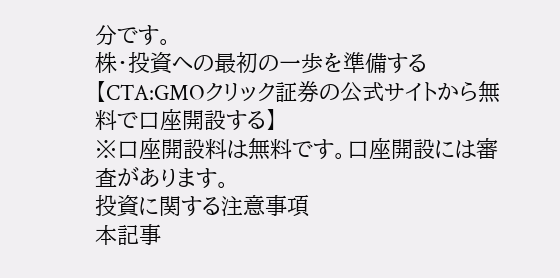分です。
株・投資への最初の一歩を準備する
【CTA:GMOクリック証券の公式サイトから無料で口座開設する】
※口座開設料は無料です。口座開設には審査があります。
投資に関する注意事項
本記事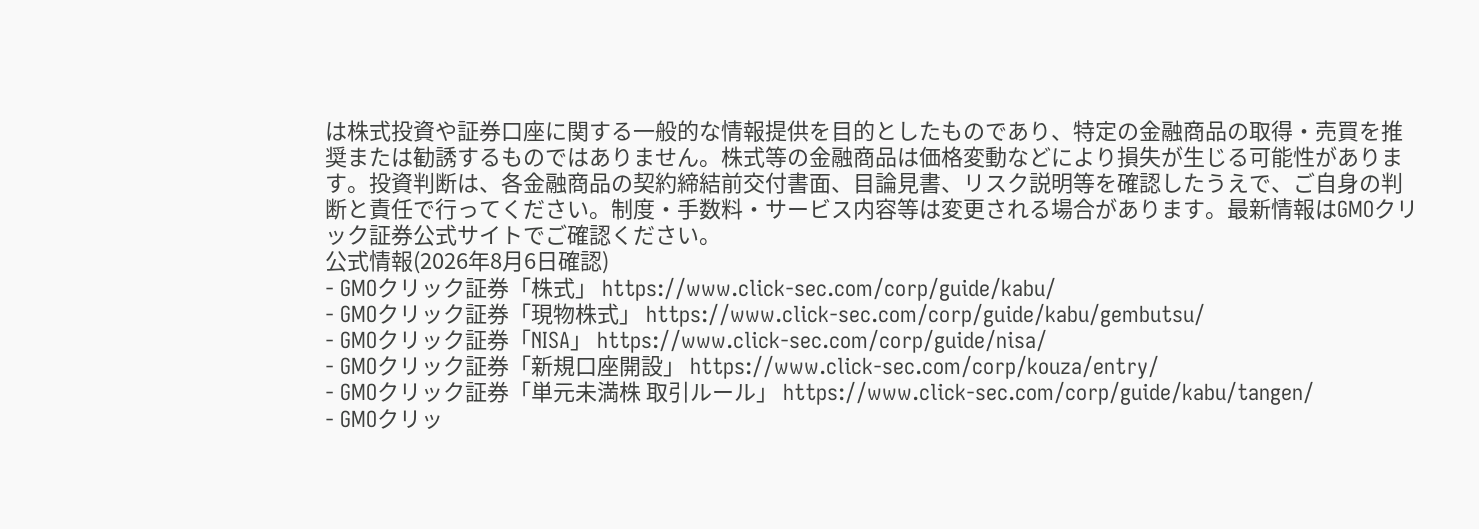は株式投資や証券口座に関する一般的な情報提供を目的としたものであり、特定の金融商品の取得・売買を推奨または勧誘するものではありません。株式等の金融商品は価格変動などにより損失が生じる可能性があります。投資判断は、各金融商品の契約締結前交付書面、目論見書、リスク説明等を確認したうえで、ご自身の判断と責任で行ってください。制度・手数料・サービス内容等は変更される場合があります。最新情報はGMOクリック証券公式サイトでご確認ください。
公式情報(2026年8月6日確認)
- GMOクリック証券「株式」 https://www.click-sec.com/corp/guide/kabu/
- GMOクリック証券「現物株式」 https://www.click-sec.com/corp/guide/kabu/gembutsu/
- GMOクリック証券「NISA」 https://www.click-sec.com/corp/guide/nisa/
- GMOクリック証券「新規口座開設」 https://www.click-sec.com/corp/kouza/entry/
- GMOクリック証券「単元未満株 取引ルール」 https://www.click-sec.com/corp/guide/kabu/tangen/
- GMOクリッ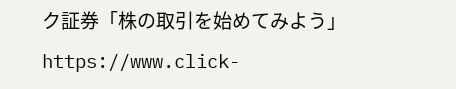ク証券「株の取引を始めてみよう」 https://www.click-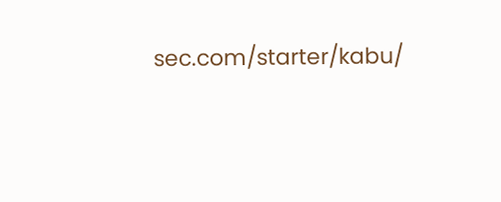sec.com/starter/kabu/